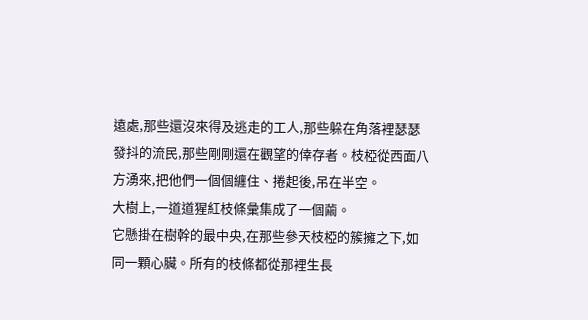遠處,那些還沒來得及逃走的工人,那些躲在角落裡瑟瑟發抖的流民,那些剛剛還在觀望的倖存者。枝椏從西面八方湧來,把他們一個個纏住、捲起後,吊在半空。
大樹上,一道道猩紅枝條彙集成了一個繭。
它懸掛在樹幹的最中央,在那些參天枝椏的簇擁之下,如同一顆心臟。所有的枝條都從那裡生長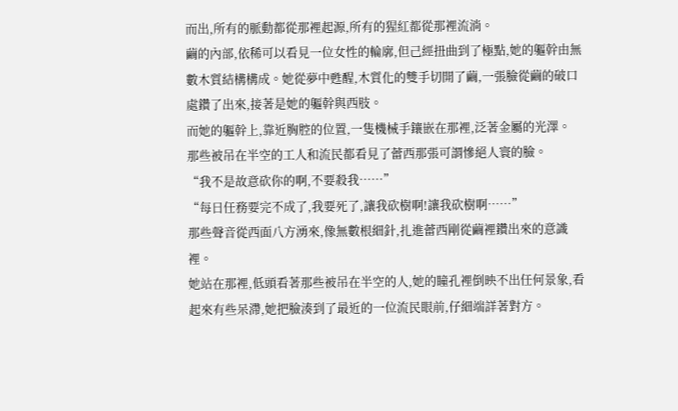而出,所有的脈動都從那裡起源,所有的猩紅都從那裡流淌。
繭的內部,依稀可以看見一位女性的輪廓,但己經扭曲到了極點,她的軀幹由無數木質結構構成。她從夢中甦醒,木質化的雙手切開了繭,一張臉從繭的破口處鑽了出來,接著是她的軀幹與西肢。
而她的軀幹上,靠近胸腔的位置,一隻機械手鑲嵌在那裡,泛著金屬的光澤。
那些被吊在半空的工人和流民都看見了蕾西那張可謂慘絕人寰的臉。
“我不是故意砍你的啊,不要殺我……”
“每日任務要完不成了,我要死了,讓我砍樹啊!讓我砍樹啊……”
那些聲音從西面八方湧來,像無數根細針,扎進蕾西剛從繭裡鑽出來的意識裡。
她站在那裡,低頭看著那些被吊在半空的人,她的瞳孔裡倒映不出任何景象,看起來有些呆滯,她把臉湊到了最近的一位流民眼前,仔細端詳著對方。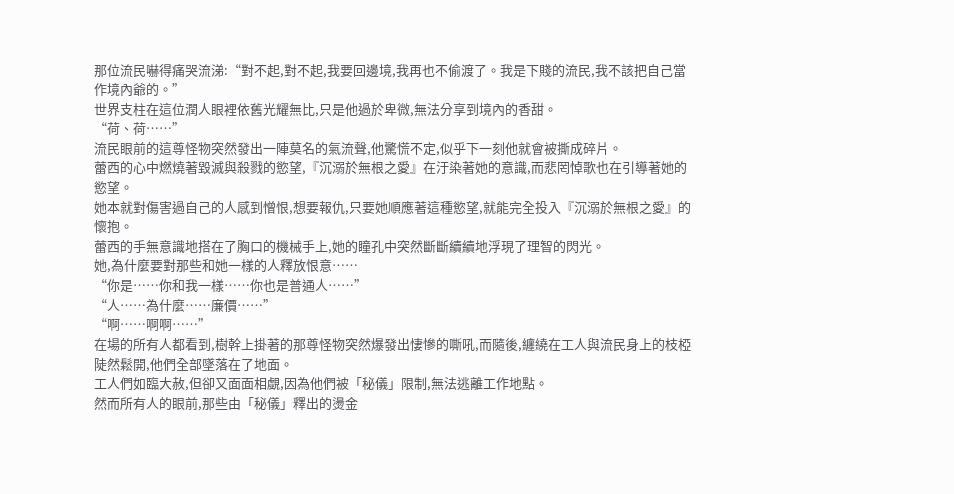那位流民嚇得痛哭流涕:“對不起,對不起,我要回邊境,我再也不偷渡了。我是下賤的流民,我不該把自己當作境內爺的。”
世界支柱在這位潤人眼裡依舊光耀無比,只是他過於卑微,無法分享到境內的香甜。
“荷、荷……”
流民眼前的這尊怪物突然發出一陣莫名的氣流聲,他驚慌不定,似乎下一刻他就會被撕成碎片。
蕾西的心中燃燒著毀滅與殺戮的慾望,『沉溺於無根之愛』在汙染著她的意識,而悲罔悼歌也在引導著她的慾望。
她本就對傷害過自己的人感到憎恨,想要報仇,只要她順應著這種慾望,就能完全投入『沉溺於無根之愛』的懷抱。
蕾西的手無意識地搭在了胸口的機械手上,她的瞳孔中突然斷斷續續地浮現了理智的閃光。
她,為什麼要對那些和她一樣的人釋放恨意……
“你是……你和我一樣……你也是普通人……”
“人……為什麼……廉價……”
“啊……啊啊……”
在場的所有人都看到,樹幹上掛著的那尊怪物突然爆發出悽慘的嘶吼,而隨後,纏繞在工人與流民身上的枝椏陡然鬆開,他們全部墜落在了地面。
工人們如臨大赦,但卻又面面相覷,因為他們被「秘儀」限制,無法逃離工作地點。
然而所有人的眼前,那些由「秘儀」釋出的燙金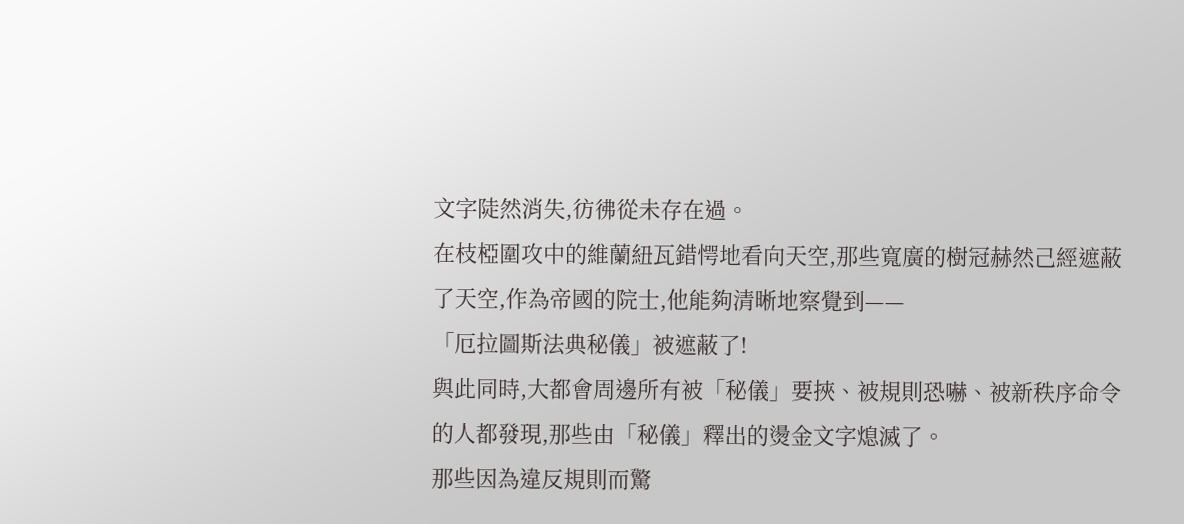文字陡然消失,彷彿從未存在過。
在枝椏圍攻中的維蘭紐瓦錯愕地看向天空,那些寬廣的樹冠赫然己經遮蔽了天空,作為帝國的院士,他能夠清晰地察覺到——
「厄拉圖斯法典秘儀」被遮蔽了!
與此同時,大都會周邊所有被「秘儀」要挾、被規則恐嚇、被新秩序命令的人都發現,那些由「秘儀」釋出的燙金文字熄滅了。
那些因為違反規則而驚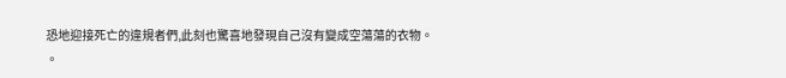恐地迎接死亡的違規者們,此刻也驚喜地發現自己沒有變成空蕩蕩的衣物。
。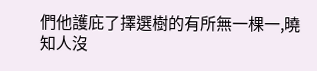們他護庇了擇選樹的有所無一棵一,曉知人沒